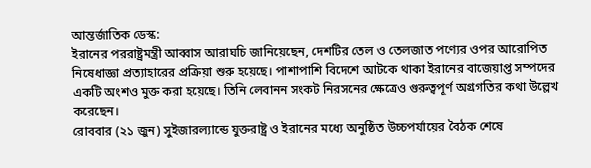আন্তর্জাতিক ডেস্ক:
ইরানের পররাষ্ট্রমন্ত্রী আব্বাস আরাঘচি জানিয়েছেন, দেশটির তেল ও তেলজাত পণ্যের ওপর আরোপিত নিষেধাজ্ঞা প্রত্যাহারের প্রক্রিয়া শুরু হয়েছে। পাশাপাশি বিদেশে আটকে থাকা ইরানের বাজেয়াপ্ত সম্পদের একটি অংশও মুক্ত করা হয়েছে। তিনি লেবানন সংকট নিরসনের ক্ষেত্রেও গুরুত্বপূর্ণ অগ্রগতির কথা উল্লেখ করেছেন।
রোববার (২১ জুন) সুইজারল্যান্ডে যুক্তরাষ্ট্র ও ইরানের মধ্যে অনুষ্ঠিত উচ্চপর্যায়ের বৈঠক শেষে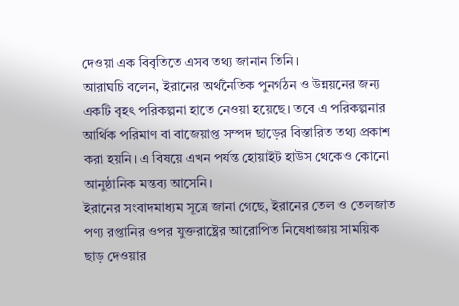দেওয়া এক বিবৃতিতে এসব তথ্য জানান তিনি।
আরাঘচি বলেন, ইরানের অর্থনৈতিক পুনর্গঠন ও উন্নয়নের জন্য একটি বৃহৎ পরিকল্পনা হাতে নেওয়া হয়েছে। তবে এ পরিকল্পনার আর্থিক পরিমাণ বা বাজেয়াপ্ত সম্পদ ছাড়ের বিস্তারিত তথ্য প্রকাশ করা হয়নি। এ বিষয়ে এখন পর্যন্ত হোয়াইট হাউস থেকেও কোনো আনুষ্ঠানিক মন্তব্য আসেনি।
ইরানের সংবাদমাধ্যম সূত্রে জানা গেছে, ইরানের তেল ও তেলজাত পণ্য রপ্তানির ওপর যুক্তরাষ্ট্রের আরোপিত নিষেধাজ্ঞায় সাময়িক ছাড় দেওয়ার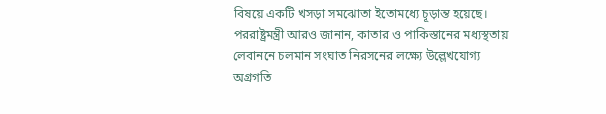বিষয়ে একটি খসড়া সমঝোতা ইতোমধ্যে চূড়ান্ত হয়েছে।
পররাষ্ট্রমন্ত্রী আরও জানান, কাতার ও পাকিস্তানের মধ্যস্থতায় লেবাননে চলমান সংঘাত নিরসনের লক্ষ্যে উল্লেখযোগ্য অগ্রগতি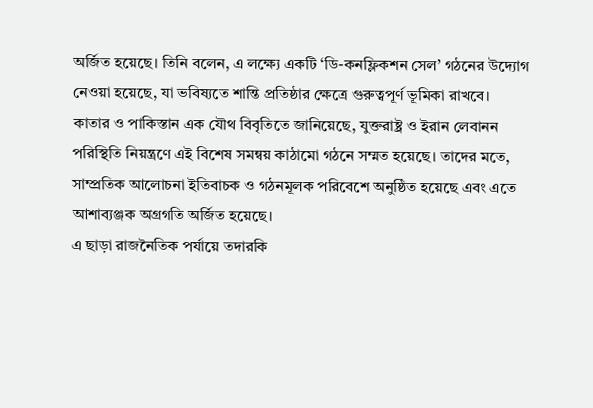অর্জিত হয়েছে। তিনি বলেন, এ লক্ষ্যে একটি ‘ডি-কনফ্লিকশন সেল’ গঠনের উদ্যোগ নেওয়া হয়েছে, যা ভবিষ্যতে শান্তি প্রতিষ্ঠার ক্ষেত্রে গুরুত্বপূর্ণ ভূমিকা রাখবে।
কাতার ও পাকিস্তান এক যৌথ বিবৃতিতে জানিয়েছে, যুক্তরাষ্ট্র ও ইরান লেবানন পরিস্থিতি নিয়ন্ত্রণে এই বিশেষ সমন্বয় কাঠামো গঠনে সম্মত হয়েছে। তাদের মতে, সাম্প্রতিক আলোচনা ইতিবাচক ও গঠনমূলক পরিবেশে অনুষ্ঠিত হয়েছে এবং এতে আশাব্যঞ্জক অগ্রগতি অর্জিত হয়েছে।
এ ছাড়া রাজনৈতিক পর্যায়ে তদারকি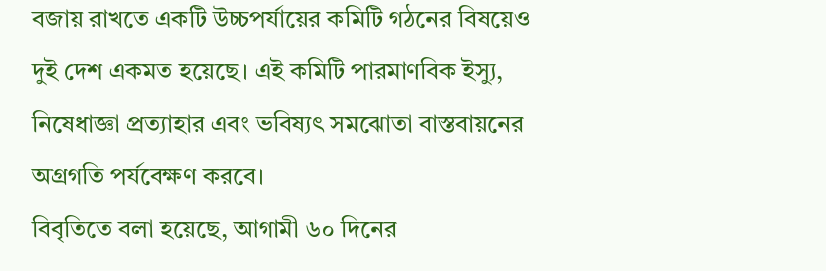বজায় রাখতে একটি উচ্চপর্যায়ের কমিটি গঠনের বিষয়েও দুই দেশ একমত হয়েছে। এই কমিটি পারমাণবিক ইস্যু, নিষেধাজ্ঞা প্রত্যাহার এবং ভবিষ্যৎ সমঝোতা বাস্তবায়নের অগ্রগতি পর্যবেক্ষণ করবে।
বিবৃতিতে বলা হয়েছে, আগামী ৬০ দিনের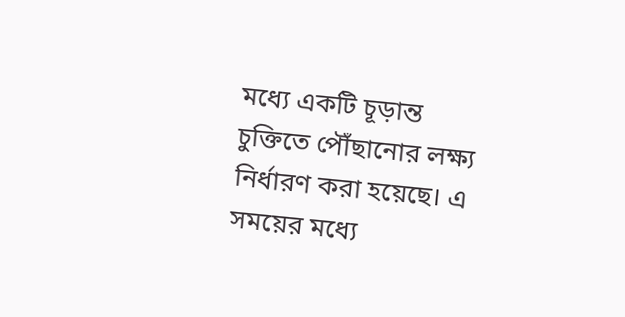মধ্যে একটি চূড়ান্ত চুক্তিতে পৌঁছানোর লক্ষ্য নির্ধারণ করা হয়েছে। এ সময়ের মধ্যে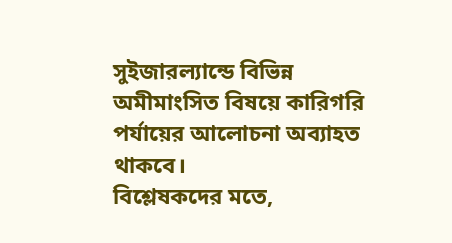সুইজারল্যান্ডে বিভিন্ন অমীমাংসিত বিষয়ে কারিগরি পর্যায়ের আলোচনা অব্যাহত থাকবে।
বিশ্লেষকদের মতে,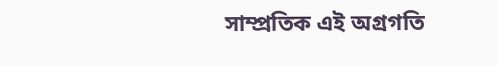সাম্প্রতিক এই অগ্রগতি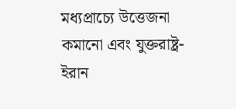মধ্যপ্রাচ্যে উত্তেজনা কমানো এবং যুক্তরাষ্ট্র-ইরান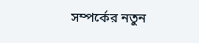সম্পর্কের নতুন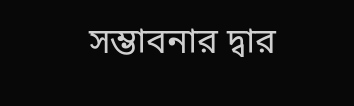সম্ভাবনার দ্বার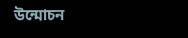উন্মোচন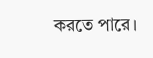করতে পারে।